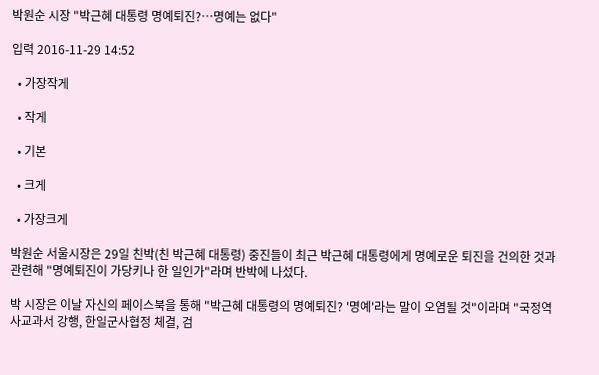박원순 시장 "박근혜 대통령 명예퇴진?…명예는 없다"

입력 2016-11-29 14:52

  • 가장작게

  • 작게

  • 기본

  • 크게

  • 가장크게

박원순 서울시장은 29일 친박(친 박근혜 대통령) 중진들이 최근 박근혜 대통령에게 명예로운 퇴진을 건의한 것과 관련해 "명예퇴진이 가당키나 한 일인가"라며 반박에 나섰다.

박 시장은 이날 자신의 페이스북을 통해 "박근혜 대통령의 명예퇴진? '명예'라는 말이 오염될 것"이라며 "국정역사교과서 강행, 한일군사협정 체결, 검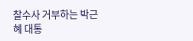찰수사 거부하는 박근혜 대통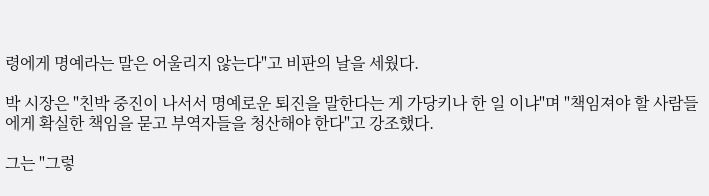령에게 명예라는 말은 어울리지 않는다"고 비판의 날을 세웠다.

박 시장은 "친박 중진이 나서서 명예로운 퇴진을 말한다는 게 가당키나 한 일 이냐"며 "책임져야 할 사람들에게 확실한 책임을 묻고 부역자들을 청산해야 한다"고 강조했다.

그는 "그렇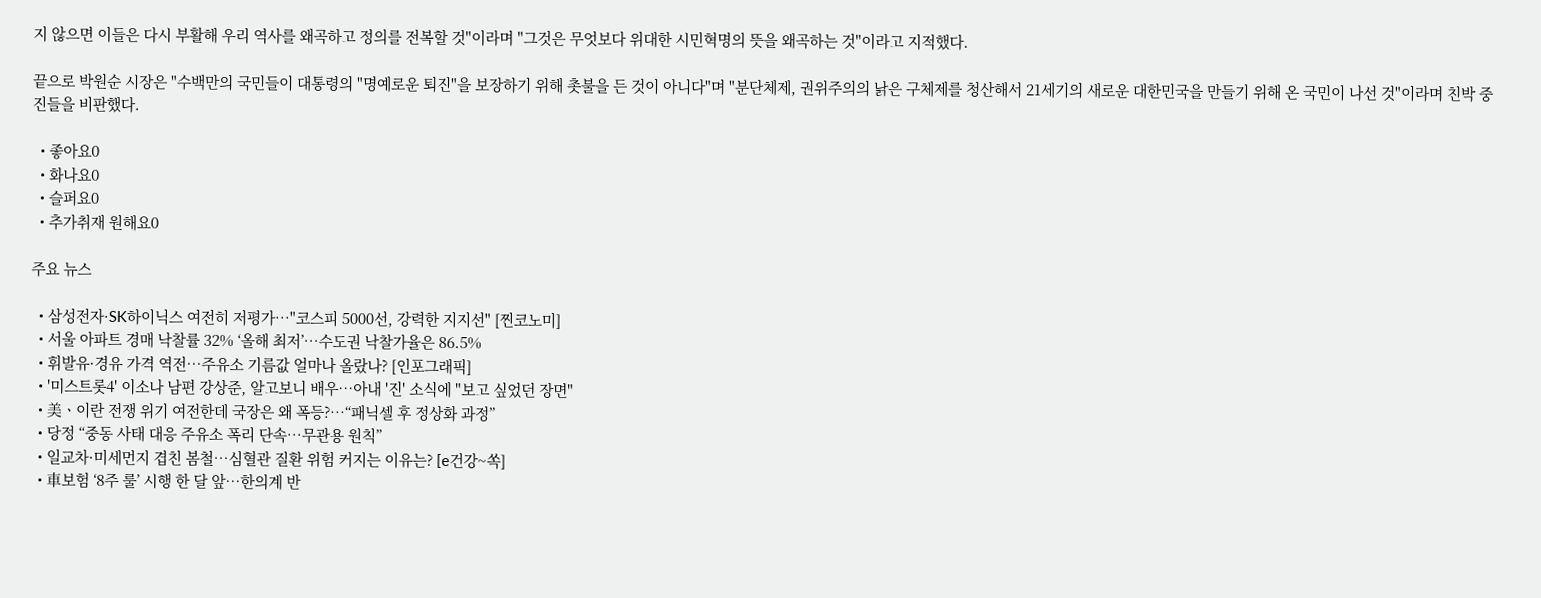지 않으면 이들은 다시 부활해 우리 역사를 왜곡하고 정의를 전복할 것"이라며 "그것은 무엇보다 위대한 시민혁명의 뜻을 왜곡하는 것"이라고 지적했다.

끝으로 박원순 시장은 "수백만의 국민들이 대통령의 "명예로운 퇴진"을 보장하기 위해 촛불을 든 것이 아니다"며 "분단체제, 권위주의의 낡은 구체제를 청산해서 21세기의 새로운 대한민국을 만들기 위해 온 국민이 나선 것"이라며 친박 중진들을 비판했다.

  • 좋아요0
  • 화나요0
  • 슬퍼요0
  • 추가취재 원해요0

주요 뉴스

  • 삼성전자·SK하이닉스 여전히 저평가…"코스피 5000선, 강력한 지지선" [찐코노미]
  • 서울 아파트 경매 낙찰률 32% ‘올해 최저’⋯수도권 낙찰가율은 86.5%
  • 휘발유·경유 가격 역전…주유소 기름값 얼마나 올랐나? [인포그래픽]
  • '미스트롯4' 이소나 남편 강상준, 알고보니 배우⋯아내 '진' 소식에 "보고 싶었던 장면"
  • 美ㆍ이란 전쟁 위기 여전한데 국장은 왜 폭등?⋯“패닉셀 후 정상화 과정”
  • 당정 “중동 사태 대응 주유소 폭리 단속…무관용 원칙”
  • 일교차·미세먼지 겹친 봄철…심혈관 질환 위험 커지는 이유는? [e건강~쏙]
  • 車보험 ‘8주 룰’ 시행 한 달 앞…한의계 반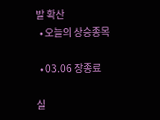발 확산
  • 오늘의 상승종목

  • 03.06 장종료

실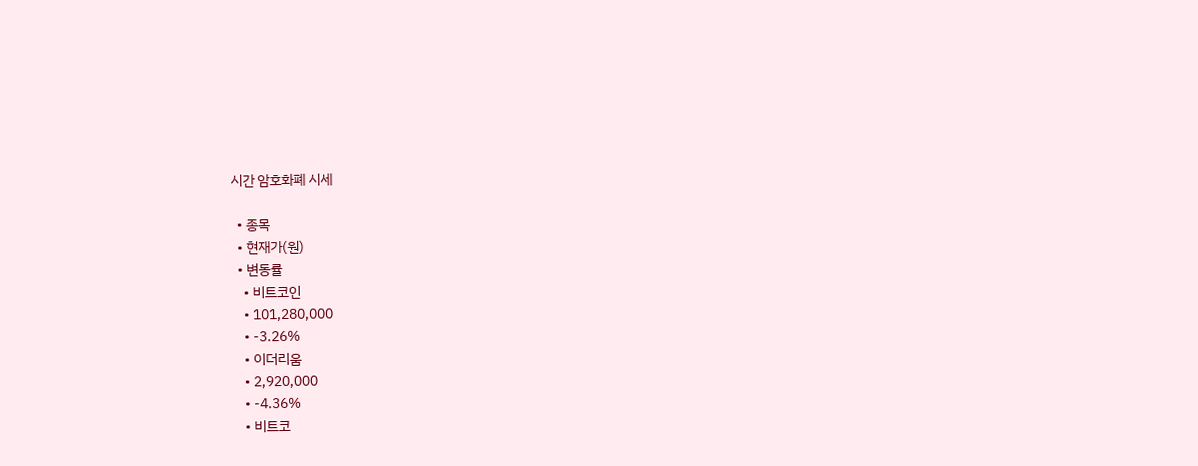시간 암호화폐 시세

  • 종목
  • 현재가(원)
  • 변동률
    • 비트코인
    • 101,280,000
    • -3.26%
    • 이더리움
    • 2,920,000
    • -4.36%
    • 비트코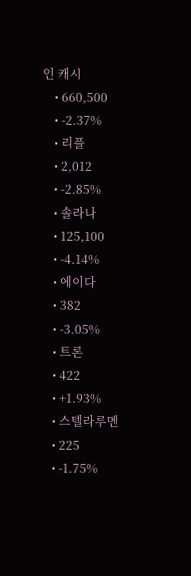인 캐시
    • 660,500
    • -2.37%
    • 리플
    • 2,012
    • -2.85%
    • 솔라나
    • 125,100
    • -4.14%
    • 에이다
    • 382
    • -3.05%
    • 트론
    • 422
    • +1.93%
    • 스텔라루멘
    • 225
    • -1.75%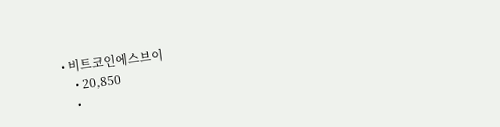• 비트코인에스브이
    • 20,850
    •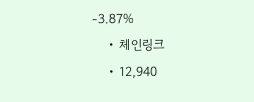-3.87%
    • 체인링크
    • 12,940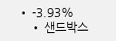• -3.93%
    • 샌드박스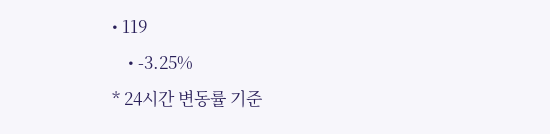• 119
    • -3.25%
* 24시간 변동률 기준